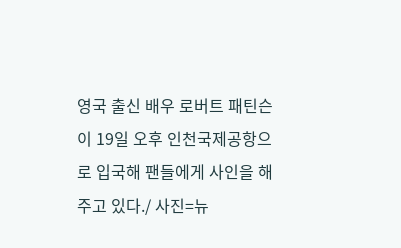영국 출신 배우 로버트 패틴슨이 19일 오후 인천국제공항으로 입국해 팬들에게 사인을 해주고 있다./ 사진=뉴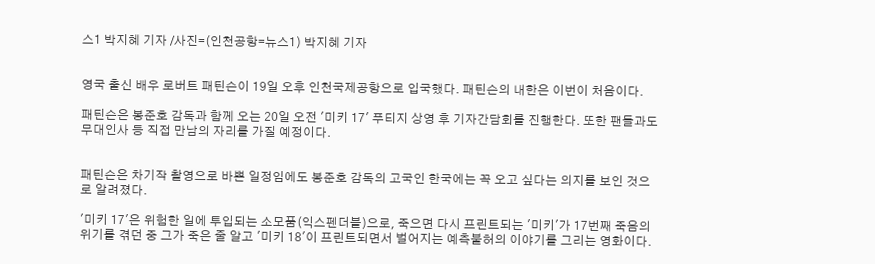스1 박지혜 기자 /사진=(인천공항=뉴스1) 박지혜 기자


영국 출신 배우 로버트 패틴슨이 19일 오후 인천국제공항으로 입국했다. 패틴슨의 내한은 이번이 처음이다.

패틴슨은 봉준호 감독과 함께 오는 20일 오전 '미키 17' 푸티지 상영 후 기자간담회를 진행한다. 또한 팬들과도 무대인사 등 직접 만남의 자리를 가질 예정이다.


패틴슨은 차기작 촬영으로 바쁜 일정임에도 봉준호 감독의 고국인 한국에는 꼭 오고 싶다는 의지를 보인 것으로 알려졌다.

'미키 17'은 위험한 일에 투입되는 소모품(익스펜더블)으로, 죽으면 다시 프린트되는 '미키'가 17번째 죽음의 위기를 겪던 중 그가 죽은 줄 알고 '미키 18'이 프린트되면서 벌어지는 예측불허의 이야기를 그리는 영화이다.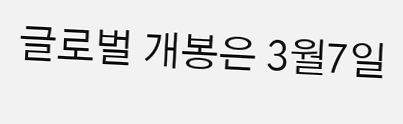글로벌 개봉은 3월7일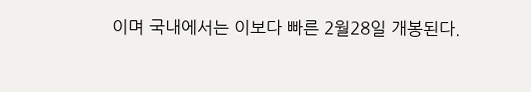이며 국내에서는 이보다 빠른 2월28일 개봉된다.